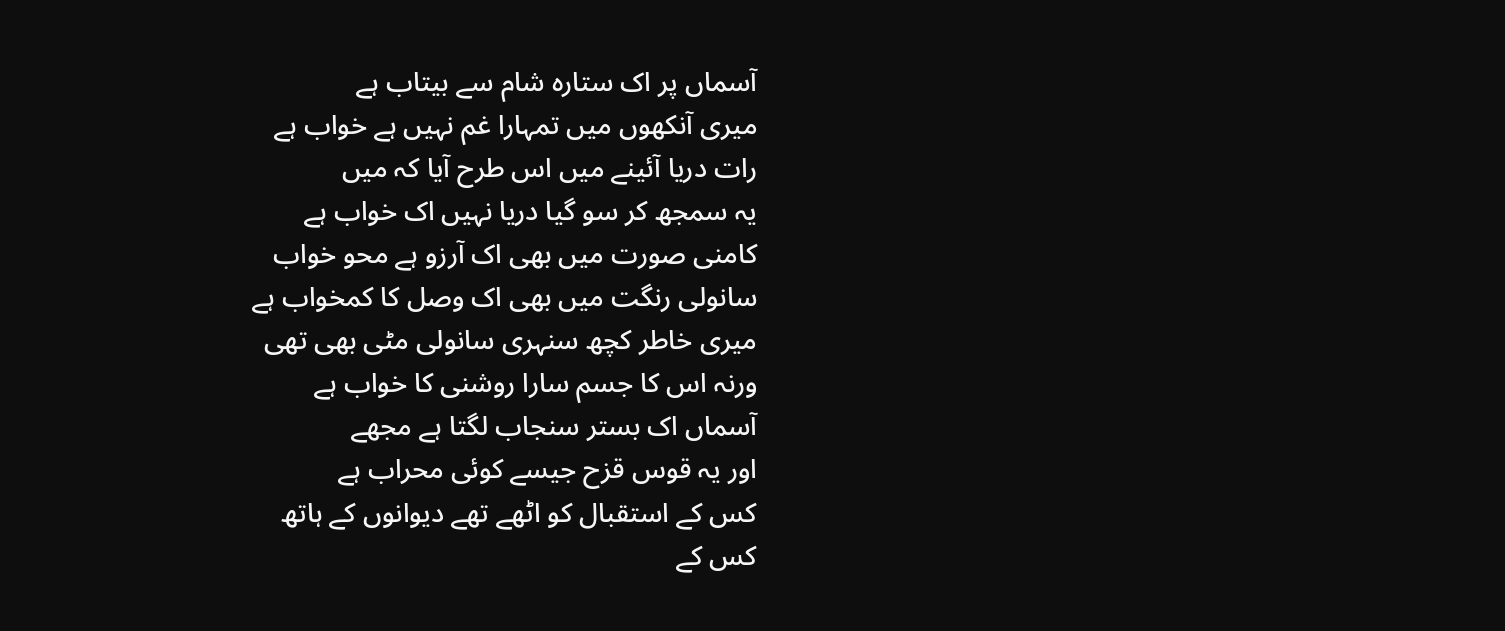آسماں پر اک ستارہ شام سے بیتاب ہے
میری آنکھوں میں تمہارا غم نہیں ہے خواب ہے
رات دریا آئینے میں اس طرح آیا کہ میں
یہ سمجھ کر سو گیا دریا نہیں اک خواب ہے
کامنی صورت میں بھی اک آرزو ہے محو خواب
سانولی رنگت میں بھی اک وصل کا کمخواب ہے
میری خاطر کچھ سنہری سانولی مٹی بھی تھی
ورنہ اس کا جسم سارا روشنی کا خواب ہے
آسماں اک بستر سنجاب لگتا ہے مجھے
اور یہ قوس قزح جیسے کوئی محراب ہے
کس کے استقبال کو اٹھے تھے دیوانوں کے ہاتھ
کس کے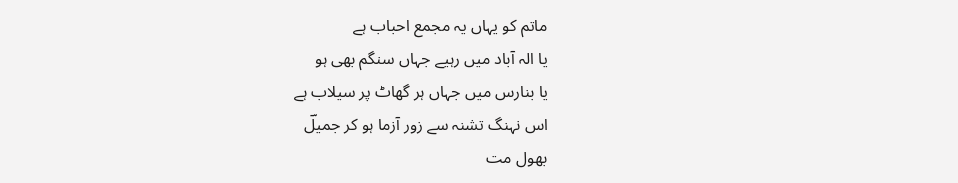ماتم کو یہاں یہ مجمع احباب ہے
یا الہ آباد میں رہیے جہاں سنگم بھی ہو
یا بنارس میں جہاں ہر گھاٹ پر سیلاب ہے
اس نہنگ تشنہ سے زور آزما ہو کر جمیلؔ
بھول مت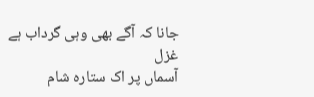جانا کہ آگے بھی وہی گرداب ہے
غزل
آسماں پر اک ستارہ شام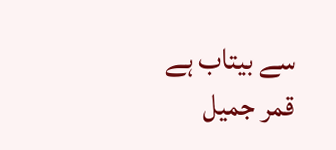سے بیتاب ہے
قمر جمیل